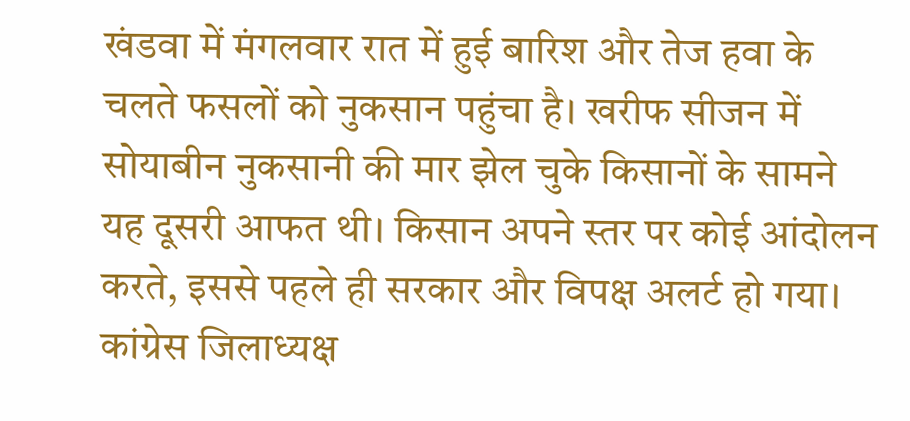खंडवा में मंगलवार रात में हुई बारिश और तेज हवा के चलते फसलों को नुकसान पहुंचा है। खरीफ सीजन में सोयाबीन नुकसानी की मार झेल चुके किसानों के सामने यह दूसरी आफत थी। किसान अपने स्तर पर कोई आंदोलन करते, इससे पहले ही सरकार और विपक्ष अलर्ट हो गया। कांग्रेस जिलाध्यक्ष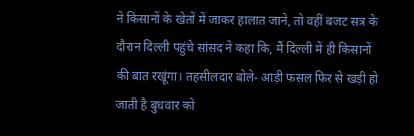ने किसानों के खेतों में जाकर हालात जाने, तो वहीं बजट सत्र के दौरान दिल्ली पहुंचे सांसद ने कहा कि, मैं दिल्ली में ही किसानों की बात रखूंगा। तहसीलदार बोले- आड़ी फसल फिर से खड़ी हो जाती है बुधवार को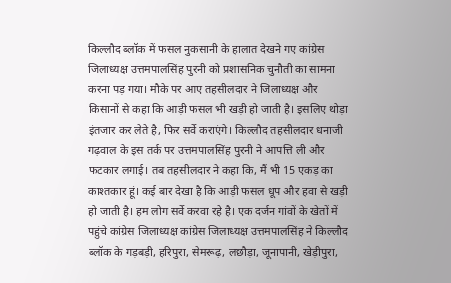किल्लौद ब्लॉक में फसल नुकसानी के हालात देखने गए कांग्रेस जिलाध्यक्ष उत्तमपालसिंह पुरनी को प्रशासनिक चुनौती का सामना करना पड़ गया। मौके पर आए तहसीलदार ने जिलाध्यक्ष और किसानों से कहा कि आड़ी फसल भी खड़ी हो जाती है। इसलिए थोड़ा इंतजार कर लेते है, फिर सर्वे कराएंगे। किल्लौद तहसीलदार धनाजी गढ़वाल के इस तर्क पर उत्तमपालसिंह पुरनी ने आपत्ति ली और फटकार लगाई। तब तहसीलदार ने कहा कि, मैं भी 15 एकड़ का काश्तकार हूं। कई बार देखा है कि आड़ी फसल धूप और हवा से खड़ी हो जाती है। हम लोग सर्वे करवा रहे है। एक दर्जन गांवों के खेतों में पहुंचे कांग्रेस जिलाध्यक्ष कांग्रेस जिलाध्यक्ष उत्तमपालसिंह ने किल्लौद ब्लॉक के गड़बड़ी, हरिपुरा, सेमरूढ़, लछौड़ा, जूनापानी, खेड़ीपुरा,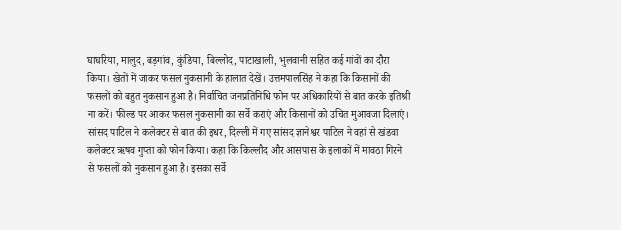घाघरिया, मालुद, बड़गांव, कुंडिया, बिल्लोद, पाटाखाली, भुलवानी सहित कई गांवों का दौरा किया। खेतों में जाकर फसल नुकसानी के हालात देखें। उत्तमपालसिंह ने कहा कि किसानों की फसलों को बहुत नुकसान हुआ है। निर्वाचित जनप्रतिनिधि फोन पर अधिकारियों से बात करके इतिश्री ना करें। फील्ड पर आकर फसल नुकसानी का सर्वे कराएं और किसानों को उचित मुआवजा दिलाएं। सांसद पाटिल ने कलेक्टर से बात की इधर, दिल्ली में गए सांसद ज्ञानेश्वर पाटिल ने वहां से खंडवा कलेक्टर ऋषव गुप्ता को फोन किया। कहा कि किल्लौद और आसपास के इलाकों में मावठा गिरने से फसलों को नुकसान हुआ है। इसका सर्वे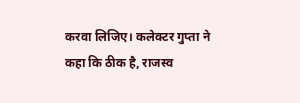करवा लिजिए। कलेक्टर गुप्ता ने कहा कि ठीक है, राजस्व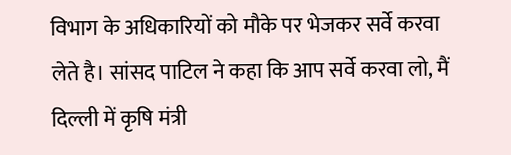विभाग के अधिकारियों को मौके पर भेजकर सर्वे करवा लेते है। सांसद पाटिल ने कहा कि आप सर्वे करवा लो, मैं दिल्ली में कृषि मंत्री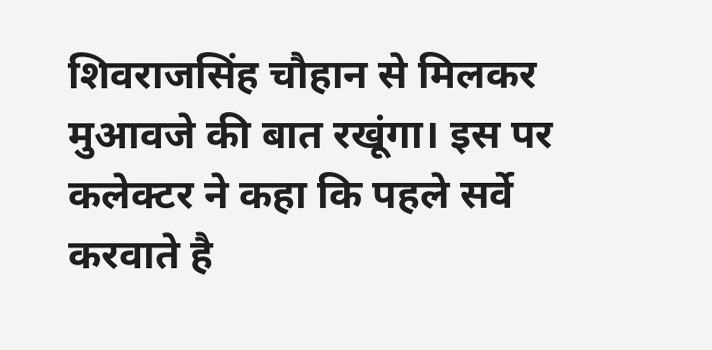शिवराजसिंह चौहान से मिलकर मुआवजे की बात रखूंगा। इस पर कलेक्टर ने कहा कि पहले सर्वे करवाते है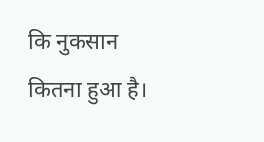कि नुकसान कितना हुआ है।